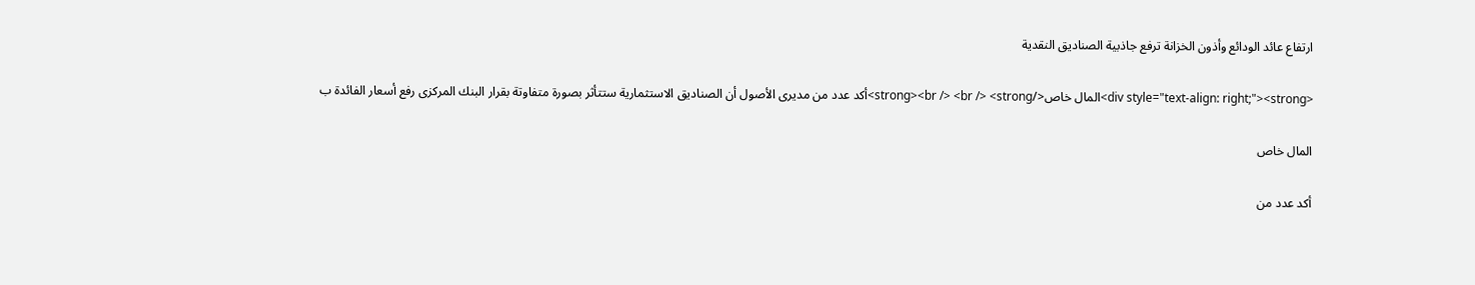ارتفاع عائد الودائع وأذون الخزانة ترفع جاذبية الصناديق النقدية

<div style="text-align: right;"><strong>المال خاص</strong><br /> <br /> <strong>أكد عدد من مديرى الأصول أن الصناديق الاستثمارية ستتأثر بصورة متفاوتة بقرار البنك المركزى رفع أسعار الفائدة ب

المال خاص

أكد عدد من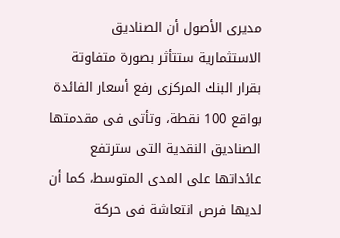مديرى الأصول أن الصناديق الاستثمارية ستتأثر بصورة متفاوتة بقرار البنك المركزى رفع أسعار الفائدة بواقع 100 نقطة، وتأتى فى مقدمتها الصناديق النقدية التى سترتفع عائداتها على المدى المتوسط، كما أن لديها فرص انتعاشة فى حركة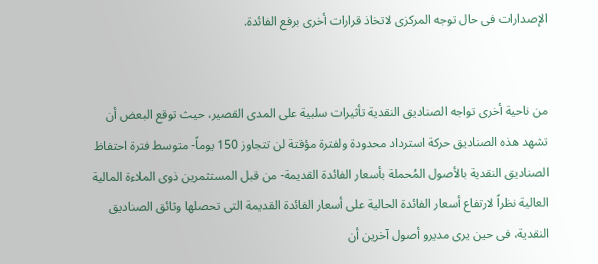الإصدارات فى حال توجه المركزى لاتخاذ قرارات أخرى برفع الفائدة.


من ناحية أخرى تواجه الصناديق النقدية تأثيرات سلبية على المدى القصير، حيث توقع البعض أن تشهد هذه الصناديق حركة استرداد محدودة ولفترة مؤقتة لن تتجاوز 150 يوماً- متوسط فترة احتفاظ الصناديق النقدية بالأصول المُحملة بأسعار الفائدة القديمة- من قبل المستثمرين ذوى الملاءة المالية العالية نظراً لارتفاع أسعار الفائدة الحالية على أسعار الفائدة القديمة التى تحصلها وثائق الصناديق النقدية، فى حين يرى مديرو أصول آخرين أن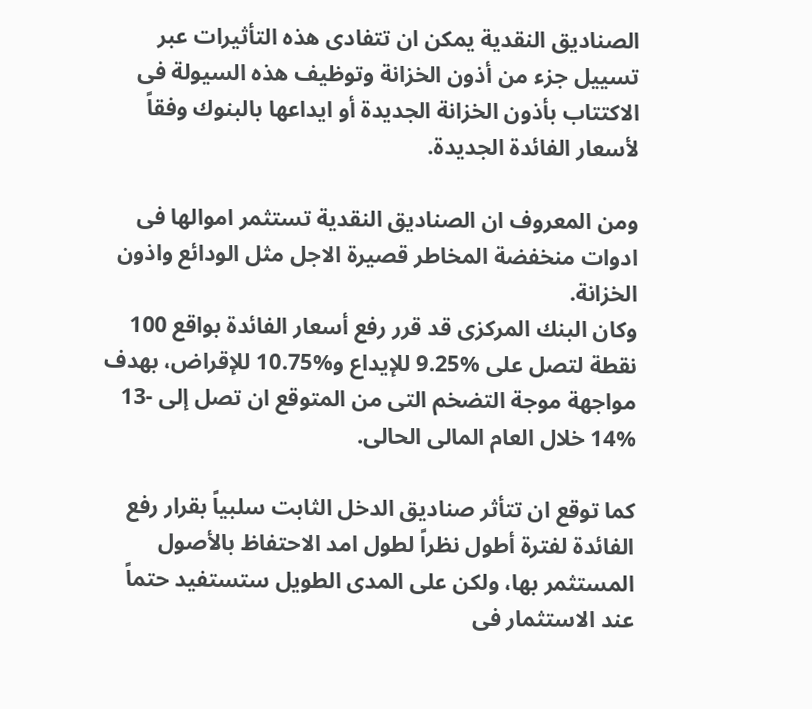الصناديق النقدية يمكن ان تتفادى هذه التأثيرات عبر تسييل جزء من أذون الخزانة وتوظيف هذه السيولة فى الاكتتاب بأذون الخزانة الجديدة أو ايداعها بالبنوك وفقاً لأسعار الفائدة الجديدة.

ومن المعروف ان الصناديق النقدية تستثمر اموالها فى ادوات منخفضة المخاطر قصيرة الاجل مثل الودائع واذون الخزانة.
وكان البنك المركزى قد قرر رفع أسعار الفائدة بواقع 100 نقطة لتصل على %9.25 للإيداع و%10.75 للإقراض، بهدف مواجهة موجة التضخم التى من المتوقع ان تصل إلى -13 %14 خلال العام المالى الحالى.

كما توقع ان تتأثر صناديق الدخل الثابت سلبياً بقرار رفع الفائدة لفترة أطول نظراً لطول امد الاحتفاظ بالأصول المستثمر بها، ولكن على المدى الطويل ستستفيد حتماً عند الاستثمار فى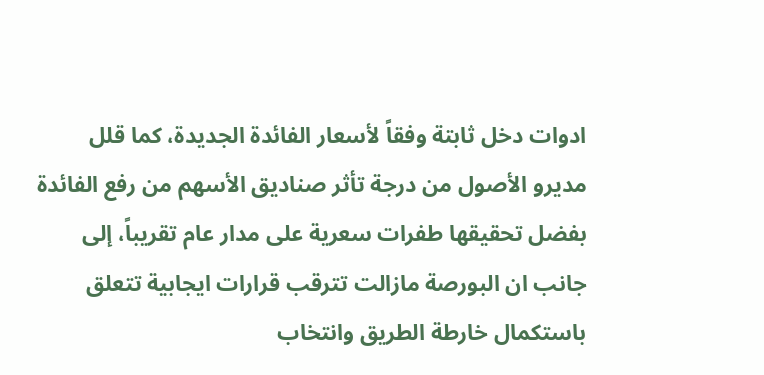ادوات دخل ثابتة وفقاً لأسعار الفائدة الجديدة، كما قلل مديرو الأصول من درجة تأثر صناديق الأسهم من رفع الفائدة بفضل تحقيقها طفرات سعرية على مدار عام تقريباً، إلى جانب ان البورصة مازالت تترقب قرارات ايجابية تتعلق باستكمال خارطة الطريق وانتخاب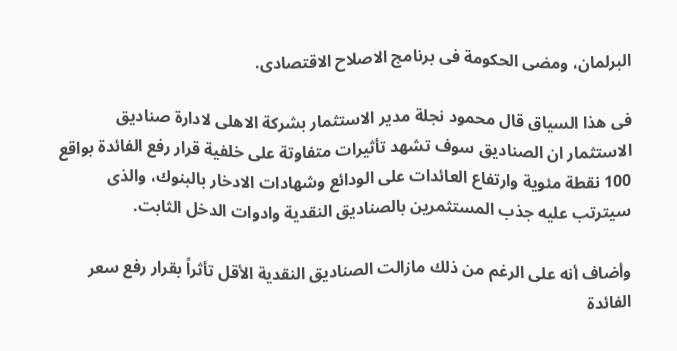البرلمان، ومضى الحكومة فى برنامج الاصلاح الاقتصادى.

فى هذا السياق قال محمود نجلة مدير الاستثمار بشركة الاهلى لادارة صناديق الاستثمار ان الصناديق سوف تشهد تأثيرات متفاوتة على خلفية قرار رفع الفائدة بواقع 100 نقطة مئوية وارتفاع العائدات على الودائع وشهادات الادخار بالبنوك، والذى سيترتب عليه جذب المستثمرين بالصناديق النقدية وادوات الدخل الثابت.

وأضاف أنه على الرغم من ذلك مازالت الصناديق النقدية الأقل تأثراً بقرار رفع سعر الفائدة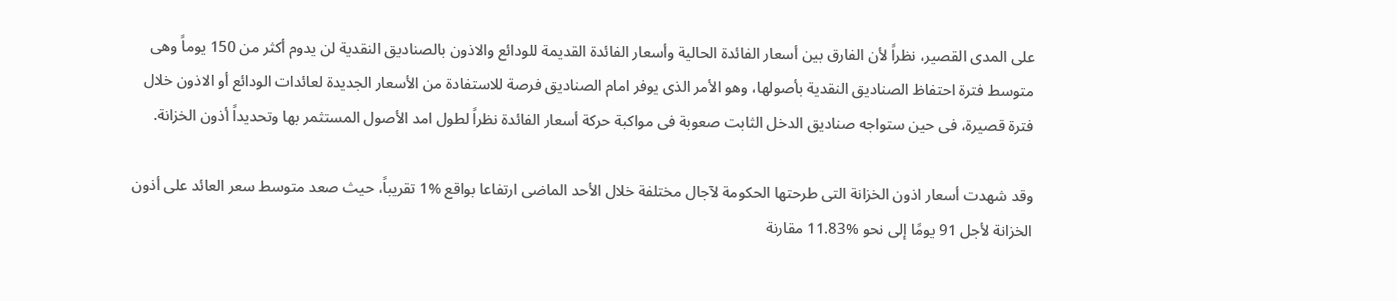على المدى القصير، نظراً لأن الفارق بين أسعار الفائدة الحالية وأسعار الفائدة القديمة للودائع والاذون بالصناديق النقدية لن يدوم أكثر من 150 يوماً وهى متوسط فترة احتفاظ الصناديق النقدية بأصولها، وهو الأمر الذى يوفر امام الصناديق فرصة للاستفادة من الأسعار الجديدة لعائدات الودائع أو الاذون خلال فترة قصيرة، فى حين ستواجه صناديق الدخل الثابت صعوبة فى مواكبة حركة أسعار الفائدة نظراً لطول امد الأصول المستثمر بها وتحديداً أذون الخزانة.

وقد شهدت أسعار اذون الخزانة التى طرحتها الحكومة لآجال مختلفة خلال الأحد الماضى ارتفاعا بواقع %1 تقريباً، حيث صعد متوسط سعر العائد على أذون الخزانة لأجل 91 يومًا إلى نحو %11.83 مقارنة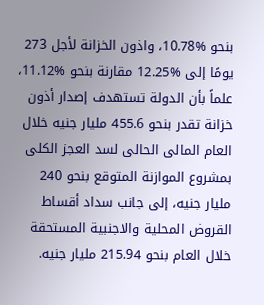بنحو %10.78، واذون الخزانة لأجل 273 يومًا إلى %12.25 مقارنة بنحو %11.12، علماً بأن الدولة تستهدف إصدار أذون خزانة تقدر بنحو 455.6 مليار جنيه خلال العام المالى الحالى لسد العجز الكلى بمشروع الموازنة المتوقع بنحو 240 مليار جنيه، إلى جانب سداد أقساط القروض المحلية والاجنبية المستحقة خلال العام بنحو 215.94 مليار جنيه.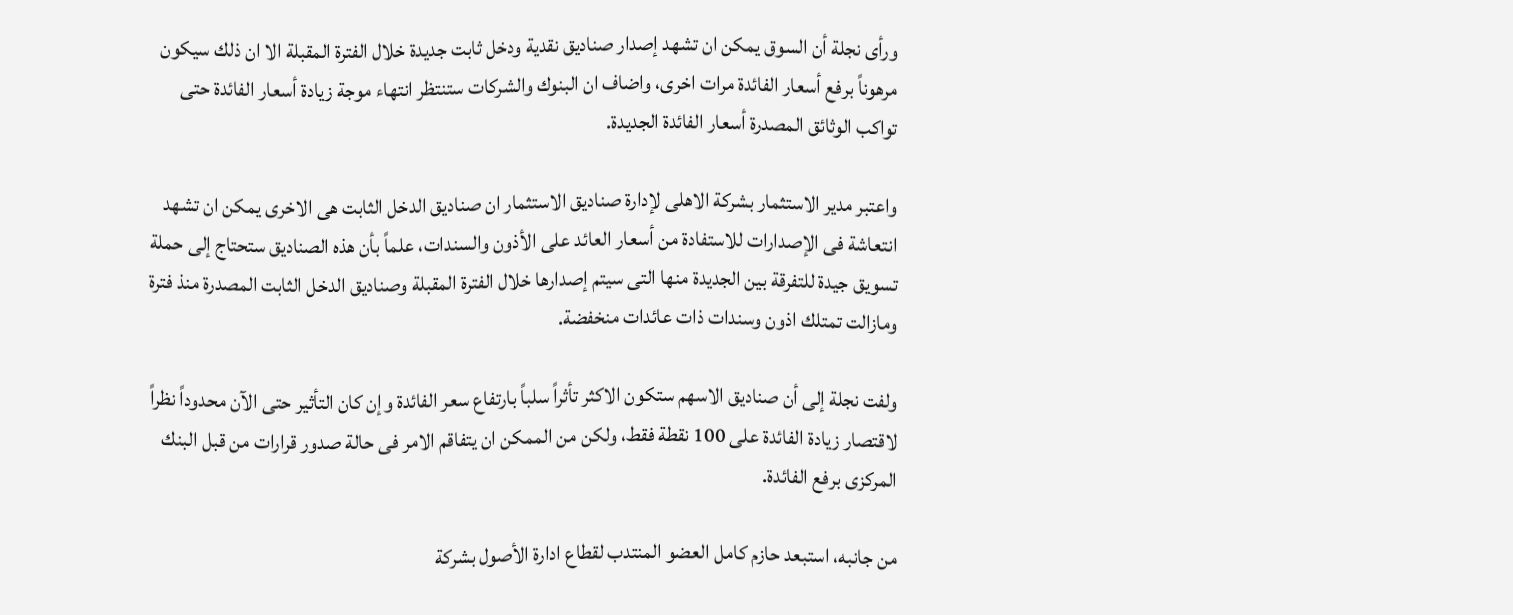ورأى نجلة أن السوق يمكن ان تشهد إصدار صناديق نقدية ودخل ثابت جديدة خلال الفترة المقبلة الا ان ذلك سيكون مرهوناً برفع أسعار الفائدة مرات اخرى، واضاف ان البنوك والشركات ستنتظر انتهاء موجة زيادة أسعار الفائدة حتى تواكب الوثائق المصدرة أسعار الفائدة الجديدة.

واعتبر مدير الاستثمار بشركة الاهلى لإدارة صناديق الاستثمار ان صناديق الدخل الثابت هى الاخرى يمكن ان تشهد انتعاشة فى الإصدارات للاستفادة من أسعار العائد على الأذون والسندات، علماً بأن هذه الصناديق ستحتاج إلى حملة تسويق جيدة للتفرقة بين الجديدة منها التى سيتم إصدارها خلال الفترة المقبلة وصناديق الدخل الثابت المصدرة منذ فترة ومازالت تمتلك اذون وسندات ذات عائدات منخفضة.

ولفت نجلة إلى أن صناديق الاسهم ستكون الاكثر تأثراً سلباً بارتفاع سعر الفائدة وإن كان التأثير حتى الآن محدوداً نظراً لاقتصار زيادة الفائدة على 100 نقطة فقط، ولكن من الممكن ان يتفاقم الامر فى حالة صدور قرارات من قبل البنك المركزى برفع الفائدة.

من جانبه، استبعد حازم كامل العضو المنتدب لقطاع ادارة الأصول بشركة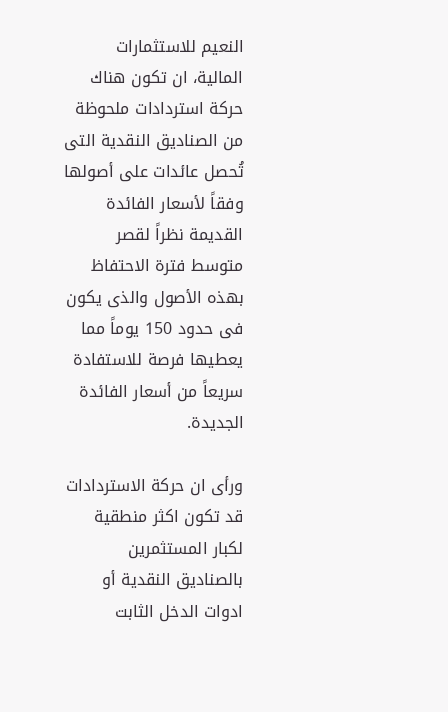النعيم للاستثمارات المالية، ان تكون هناك حركة استردادات ملحوظة من الصناديق النقدية التى تُحصل عائدات على أصولها وفقاً لأسعار الفائدة القديمة نظراً لقصر متوسط فترة الاحتفاظ بهذه الأصول والذى يكون فى حدود 150 يوماً مما يعطيها فرصة للاستفادة سريعاً من أسعار الفائدة الجديدة.

ورأى ان حركة الاستردادات قد تكون اكثر منطقية لكبار المستثمرين بالصناديق النقدية أو ادوات الدخل الثابت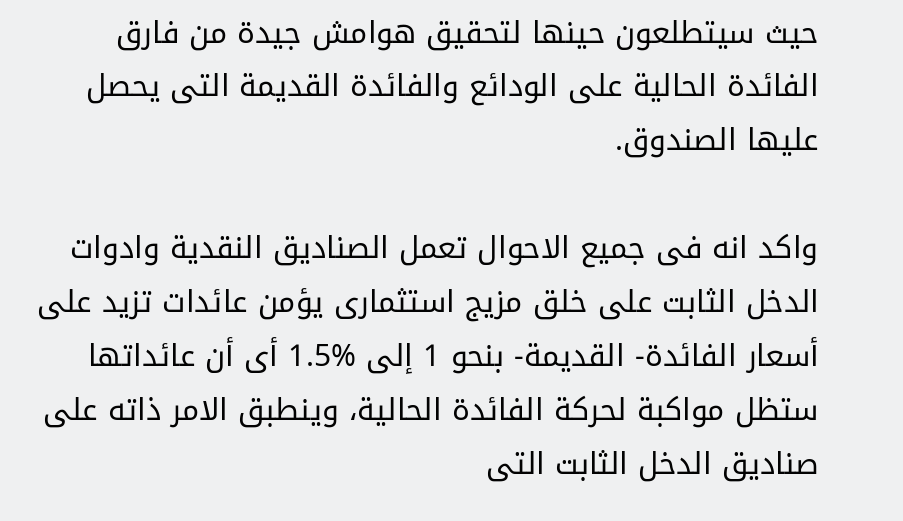حيث سيتطلعون حينها لتحقيق هوامش جيدة من فارق الفائدة الحالية على الودائع والفائدة القديمة التى يحصل عليها الصندوق.

واكد انه فى جميع الاحوال تعمل الصناديق النقدية وادوات الدخل الثابت على خلق مزيج استثمارى يؤمن عائدات تزيد على أسعار الفائدة- القديمة- بنحو 1 إلى %1.5 أى أن عائداتها ستظل مواكبة لحركة الفائدة الحالية، وينطبق الامر ذاته على صناديق الدخل الثابت التى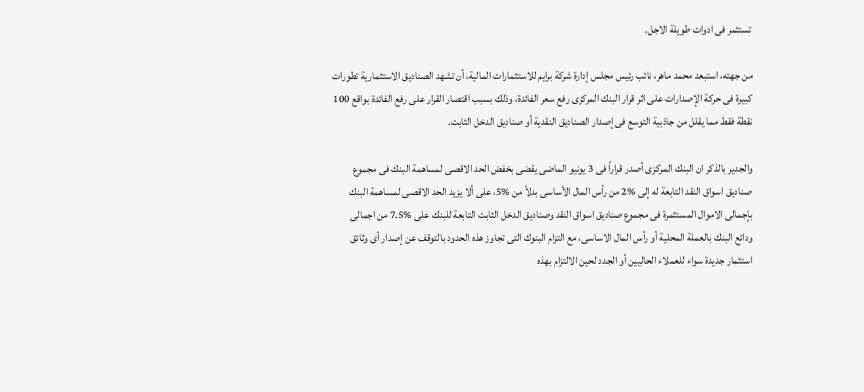تستثمر فى ادوات طويلة الاجل.

من جهته، استبعد محمد ماهر، نائب رئيس مجلس إدارة شركة برايم للاستثمارات المالية، أن تشهد الصناديق الاستثمارية تطورات كبيرة فى حركة الإصدارات على اثر قرار البنك المركزى رفع سعر الفائدة، وذلك بسبب اقتصار القرار على رفع الفائدة بواقع 100 نقطة فقط مما يقلل من جاذبية التوسع فى إصدار الصناديق النقدية أو صناديق الدخل الثابت.

والجدير بالذكر ان البنك المركزى أصدر قراراً فى 3 يونيو الماضى يقضى بخفض الحد الاقصى لمساهمة البنك فى مجموع صناديق اسواق النقد التابعة له إلى %2 من رأس المال الأساسى بدلاً من %5، على ألا يزيد الحد الاقصى لمساهمة البنك بإجمالى الاموال المستثمرة فى مجموع صناديق اسواق النقد وصناديق الدخل الثابت التابعة للبنك على %7.5 من اجمالى ودائع البنك بالعملة المحلية أو رأس المال الاساسى، مع التزام البنوك التى تجاوز هذه الحدود بالتوقف عن إصدار أى وثائق استثمار جديدة سواء للعملاء الحاليين أو الجدد لحين الالتزام بهذه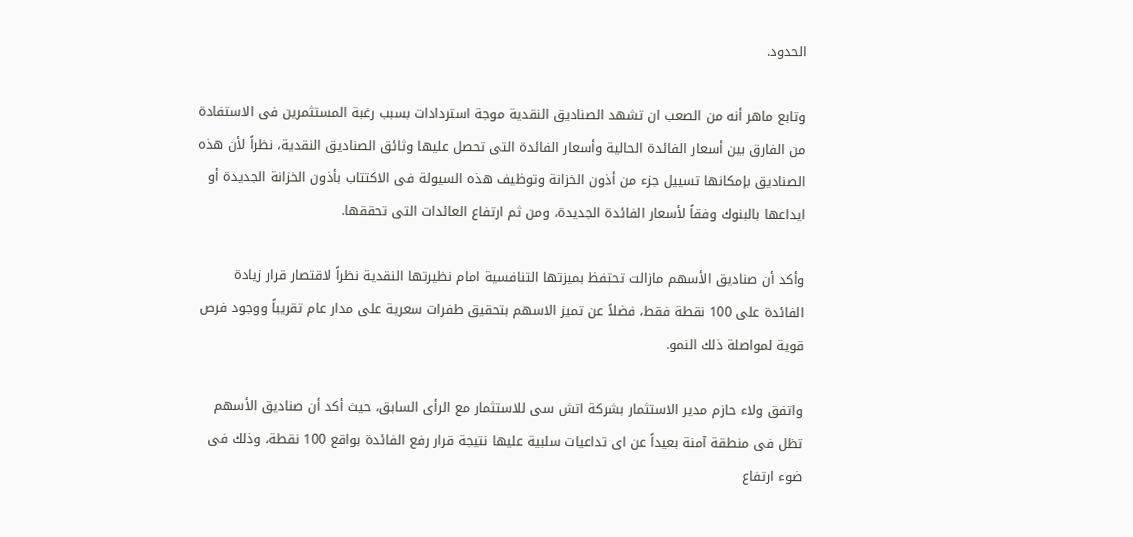الحدود.

وتابع ماهر أنه من الصعب ان تشهد الصناديق النقدية موجة استردادات بسبب رغبة المستثمرين فى الاستفادة من الفارق بين أسعار الفائدة الحالية وأسعار الفائدة التى تحصل عليها وثائق الصناديق النقدية، نظراً لأن هذه الصناديق بإمكانها تسييل جزء من أذون الخزانة وتوظيف هذه السيولة فى الاكتتاب بأذون الخزانة الجديدة أو ايداعها بالبنوك وفقاً لأسعار الفائدة الجديدة، ومن ثم ارتفاع العائدات التى تحققها.

وأكد أن صناديق الأسهم مازالت تحتفظ بميزتها التنافسية امام نظيرتها النقدية نظراً لاقتصار قرار زيادة الفائدة على 100 نقطة فقط، فضلاً عن تميز الاسهم بتحقيق طفرات سعرية على مدار عام تقريباً ووجود فرص قوية لمواصلة ذلك النمو.

واتفق ولاء حازم مدير الاستثمار بشركة اتش سى للاستثمار مع الرأى السابق، حيث أكد أن صناديق الأسهم تظل فى منطقة آمنة بعيداً عن اى تداعيات سلبية عليها نتيجة قرار رفع الفائدة بواقع 100 نقطة، وذلك فى ضوء ارتفاع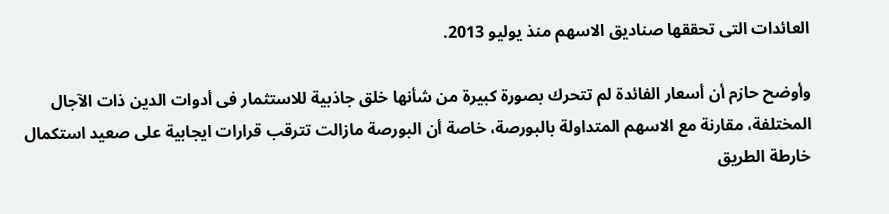العائدات التى تحققها صناديق الاسهم منذ يوليو 2013.

وأوضح حازم أن أسعار الفائدة لم تتحرك بصورة كبيرة من شأنها خلق جاذبية للاستثمار فى أدوات الدين ذات الآجال المختلفة، مقارنة مع الاسهم المتداولة بالبورصة، خاصة أن البورصة مازالت تترقب قرارات ايجابية على صعيد استكمال خارطة الطريق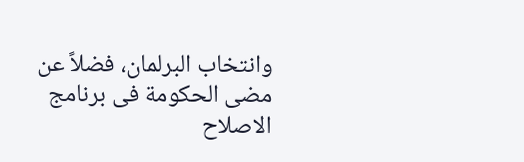وانتخاب البرلمان، فضلاً عن مضى الحكومة فى برنامج الاصلاح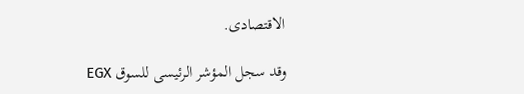الاقتصادى.

وقد سجل المؤشر الرئيسى للسوق EGX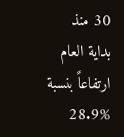30 منذ بداية العام ارتفاعاً بنسبة %28.9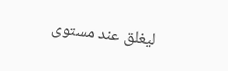ليغلق عند مستوى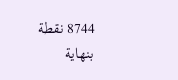8744 نقطة بنهاية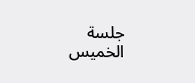جلسة الخميس